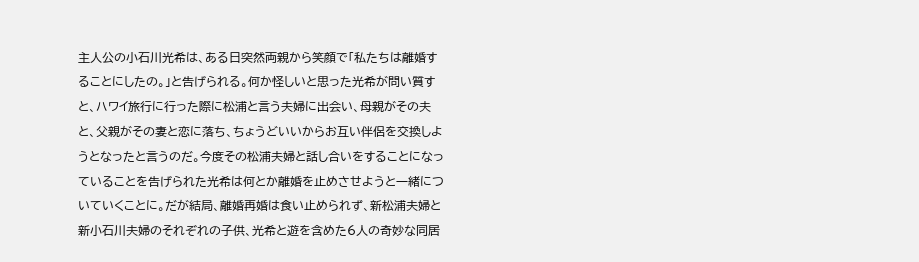主人公の小石川光希は、ある日突然両親から笑顔で「私たちは離婚することにしたの。」と告げられる。何か怪しいと思った光希が問い質すと、ハワイ旅行に行った際に松浦と言う夫婦に出会い、母親がその夫と、父親がその妻と恋に落ち、ちょうどいいからお互い伴侶を交換しようとなったと言うのだ。今度その松浦夫婦と話し合いをすることになっていることを告げられた光希は何とか離婚を止めさせようと一緒についていくことに。だが結局、離婚再婚は食い止められず、新松浦夫婦と新小石川夫婦のそれぞれの子供、光希と遊を含めた6人の奇妙な同居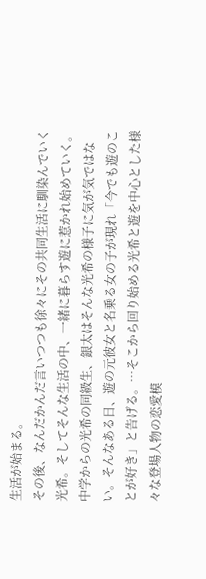生活が始まる。
その後、なんだかんだ言いつつも徐々にその共同生活に馴染んでいく光希。そしてそんな生活の中、一緒に暮らす遊に惹かれ始めていく。中学からの光希の同級生、銀太はそんな光希の様子に気が気ではない。そんなある日、遊の元彼女と名乗る女の子が現れ「今でも遊のことが好き」と告げる。…そこから回り始める光希と遊を中心とした様々な登場人物の恋愛模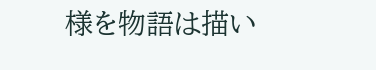様を物語は描い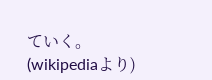ていく。
(wikipediaより)